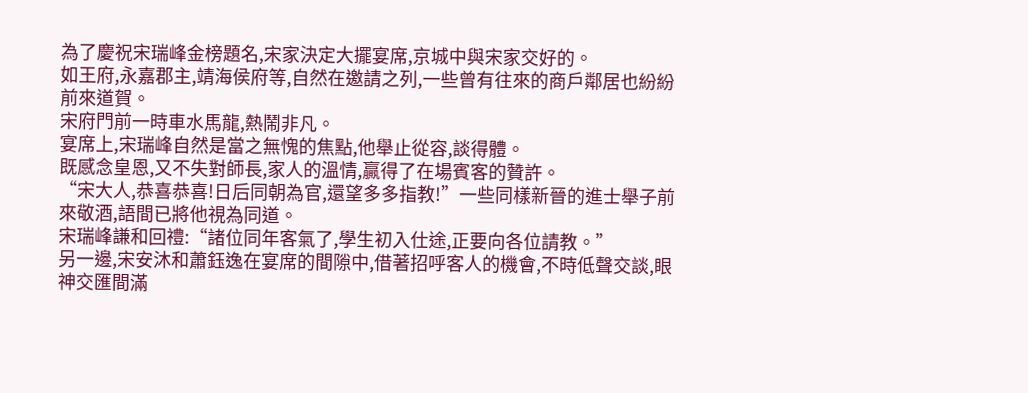為了慶祝宋瑞峰金榜題名,宋家決定大擺宴席,京城中與宋家交好的。
如王府,永嘉郡主,靖海侯府等,自然在邀請之列,一些曾有往來的商戶鄰居也紛紛前來道賀。
宋府門前一時車水馬龍,熱鬧非凡。
宴席上,宋瑞峰自然是當之無愧的焦點,他舉止從容,談得體。
既感念皇恩,又不失對師長,家人的溫情,贏得了在場賓客的贊許。
“宋大人,恭喜恭喜!日后同朝為官,還望多多指教!”一些同樣新晉的進士舉子前來敬酒,語間已將他視為同道。
宋瑞峰謙和回禮:“諸位同年客氣了,學生初入仕途,正要向各位請教。”
另一邊,宋安沐和蕭鈺逸在宴席的間隙中,借著招呼客人的機會,不時低聲交談,眼神交匯間滿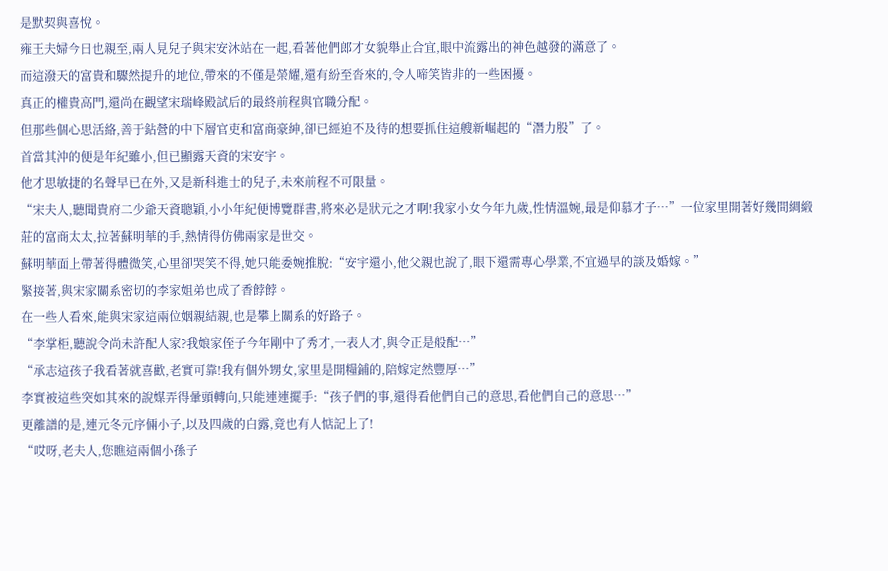是默契與喜悅。
雍王夫婦今日也親至,兩人見兒子與宋安沐站在一起,看著他們郎才女貌舉止合宜,眼中流露出的神色越發的滿意了。
而這潑天的富貴和驟然提升的地位,帶來的不僅是榮耀,還有紛至沓來的,令人啼笑皆非的一些困擾。
真正的權貴高門,還尚在觀望宋瑞峰殿試后的最終前程與官職分配。
但那些個心思活絡,善于鉆營的中下層官吏和富商豪紳,卻已經迫不及待的想要抓住這艘新崛起的“潛力股”了。
首當其沖的便是年紀雖小,但已顯露天資的宋安宇。
他才思敏捷的名聲早已在外,又是新科進士的兒子,未來前程不可限量。
“宋夫人,聽聞貴府二少爺天資聰穎,小小年紀便博覽群書,將來必是狀元之才啊!我家小女今年九歲,性情溫婉,最是仰慕才子…”一位家里開著好幾間綢緞莊的富商太太,拉著蘇明華的手,熱情得仿佛兩家是世交。
蘇明華面上帶著得體微笑,心里卻哭笑不得,她只能委婉推脫:“安宇還小,他父親也說了,眼下還需專心學業,不宜過早的談及婚嫁。”
緊接著,與宋家關系密切的李家姐弟也成了香餑餑。
在一些人看來,能與宋家這兩位姻親結親,也是攀上關系的好路子。
“李掌柜,聽說令尚未許配人家?我娘家侄子今年剛中了秀才,一表人才,與令正是般配…”
“承志這孩子我看著就喜歡,老實可靠!我有個外甥女,家里是開糧鋪的,陪嫁定然豐厚…”
李實被這些突如其來的說媒弄得暈頭轉向,只能連連擺手:“孩子們的事,還得看他們自己的意思,看他們自己的意思…”
更離譜的是,連元冬元序倆小子,以及四歲的白露,竟也有人惦記上了!
“哎呀,老夫人,您瞧這兩個小孫子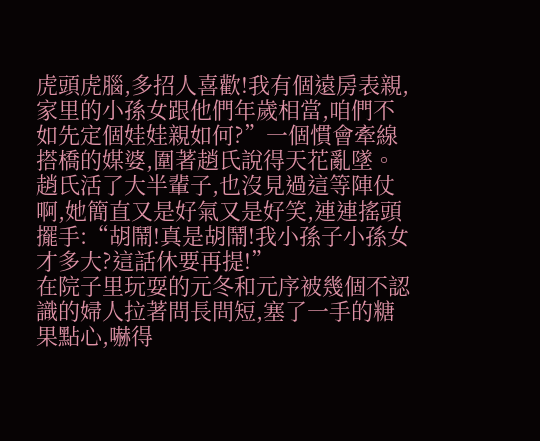虎頭虎腦,多招人喜歡!我有個遠房表親,家里的小孫女跟他們年歲相當,咱們不如先定個娃娃親如何?”一個慣會牽線搭橋的媒婆,圍著趙氏說得天花亂墜。
趙氏活了大半輩子,也沒見過這等陣仗啊,她簡直又是好氣又是好笑,連連搖頭擺手:“胡鬧!真是胡鬧!我小孫子小孫女才多大?這話休要再提!”
在院子里玩耍的元冬和元序被幾個不認識的婦人拉著問長問短,塞了一手的糖果點心,嚇得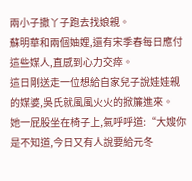兩小子撒丫子跑去找娘親。
蘇明華和兩個妯娌,還有宋季春每日應付這些媒人,直感到心力交瘁。
這日剛送走一位想給自家兒子說娃娃親的媒婆,吳氏就風風火火的掀簾進來。
她一屁股坐在椅子上,氣呼呼道:“大嫂你是不知道,今日又有人說要給元冬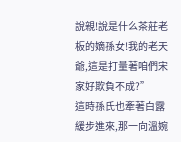說親!說是什么茶莊老板的嫡孫女!我的老天爺,這是打量著咱們宋家好欺負不成?”
這時孫氏也牽著白露緩步進來,那一向溫婉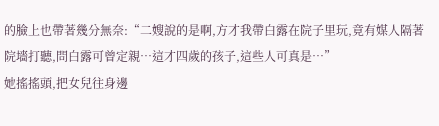的臉上也帶著幾分無奈:“二嫂說的是啊,方才我帶白露在院子里玩,竟有媒人隔著院墻打聽,問白露可曾定親…這才四歲的孩子,這些人可真是…”
她搖搖頭,把女兒往身邊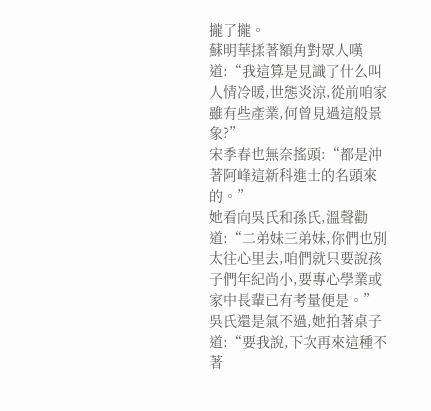攏了攏。
蘇明華揉著額角對眾人嘆道:“我這算是見識了什么叫人情冷暖,世態炎涼,從前咱家雖有些產業,何曾見過這般景象?”
宋季春也無奈搖頭:“都是沖著阿峰這新科進士的名頭來的。”
她看向吳氏和孫氏,溫聲勸道:“二弟妹三弟妹,你們也別太往心里去,咱們就只要說孩子們年紀尚小,要專心學業或家中長輩已有考量便是。”
吳氏還是氣不過,她拍著桌子道:“要我說,下次再來這種不著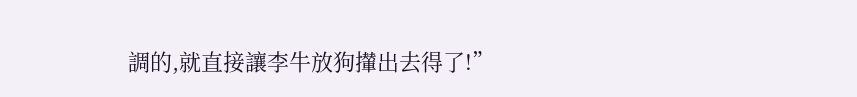調的,就直接讓李牛放狗攆出去得了!”